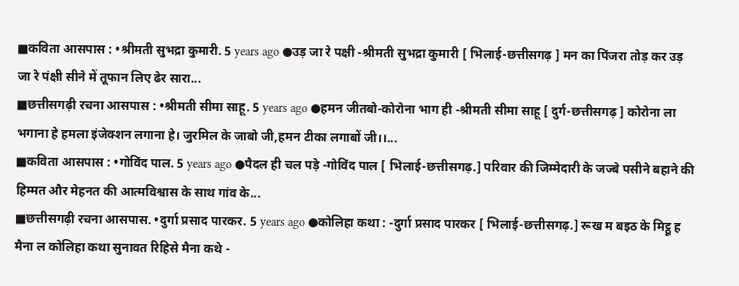■कविता आसपास : •श्रीमती सुभद्रा कुमारी. 5 years ago ●उड़ जा रे पक्षी -श्रीमती सुभद्रा कुमारी [ भिलाई-छत्तीसगढ़ ] मन का पिंजरा तोड़ कर उड़ जा रे पंक्षी सीने में तूफान लिए ढेर सारा...
■छत्तीसगढ़ी रचना आसपास : •श्रीमती सीमा साहू. 5 years ago ●हमन जीतबो-कोरोना भाग ही -श्रीमती सीमा साहू [ दुर्ग-छत्तीसगढ़ ] कोरोना ला भगाना हे हमला इंजेक्शन लगाना हे। जुरमिल के जाबो जी,हमन टीका लगाबों जी।।...
■कविता आसपास : •गोविंद पाल. 5 years ago ●पैदल ही चल पड़े -गोविंद पाल [ भिलाई-छत्तीसगढ़.] परिवार की जिम्मेदारी के जज्बे पसीने बहाने की हिम्मत और मेहनत की आत्मविश्वास के साथ गांव के...
■छत्तीसगढ़ी रचना आसपास. •दुर्गा प्रसाद पारकर. 5 years ago ●कोलिहा कथा : -दुर्गा प्रसाद पारकर [ भिलाई-छत्तीसगढ़.] रूख म बइठ के मिट्ठू ह मैना ल कोलिहा कथा सुनावत रिहिसे मैना कथे -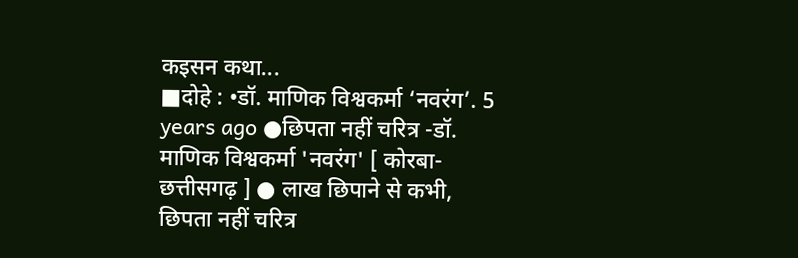कइसन कथा...
■दोहे : •डॉ. माणिक विश्वकर्मा ‘नवरंग’. 5 years ago ●छिपता नहीं चरित्र -डॉ. माणिक विश्वकर्मा 'नवरंग' [ कोरबा-छत्तीसगढ़ ] ● लाख छिपाने से कभी, छिपता नहीं चरित्र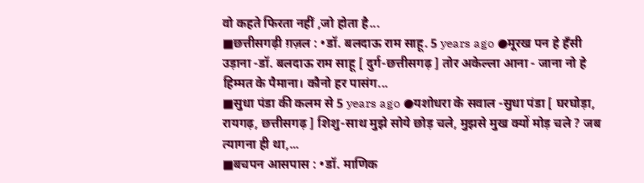वो कहते फिरता नहीं ,जो होता है...
■छत्तीसगढ़ी ग़ज़ल : •डॉ. बलदाऊ राम साहू. 5 years ago ●मूरख पन हे हँसी उड़ाना -डॉ. बलदाऊ राम साहू [ दुर्ग-छत्तीसगढ़ ] तोर अकेल्ला आना - जाना नो हे हिम्मत के पैमाना। कौनो हर पासंग...
■सुधा पंडा की कलम से 5 years ago ●यशोधरा के सवाल -सुधा पंडा [ घरघोड़ा, रायगढ़, छत्तीसगढ़ ] शिशु-साथ मुझे सोये छोड़ चले, मुझसे मुख क्यों मोड़ चले ? जब त्यागना ही था,...
■बचपन आसपास : •डॉ. माणिक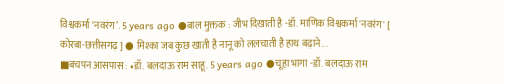विश्वकर्मा ‘नवरंग’. 5 years ago ●बाल मुक्तक : जीभ दिखाती है -डॉ. माणिक विश्वकर्मा 'नवरंग' [ कोरबा-छत्तीसगढ़ ] ● मिश्का जब कुछ खाती है नानू को ललचाती है हाथ बढ़ाने...
■बचपन आसपास : •डॉ. बलदाऊ राम साहू. 5 years ago ●चूहा भागा -डॉ. बलदाऊ राम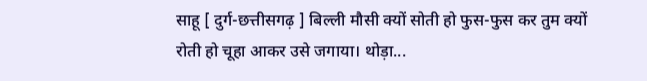साहू [ दुर्ग-छत्तीसगढ़ ] बिल्ली मौसी क्यों सोती हो फुस-फुस कर तुम क्यों रोती हो चूहा आकर उसे जगाया। थोड़ा...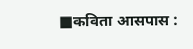■कविता आसपास :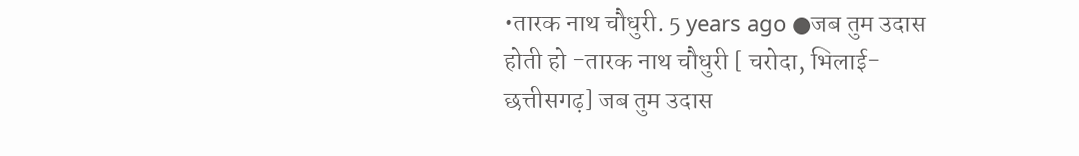•तारक नाथ चौधुरी. 5 years ago ●जब तुम उदास होती हो -तारक नाथ चौधुरी [ चरोदा, भिलाई-छत्तीसगढ़] जब तुम उदास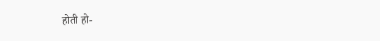होती हो-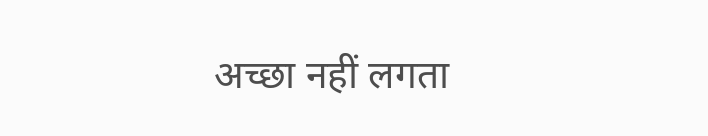अच्छा नहीं लगता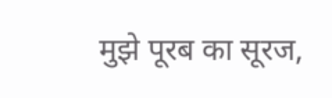मुझे पूरब का सूरज,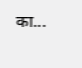का...